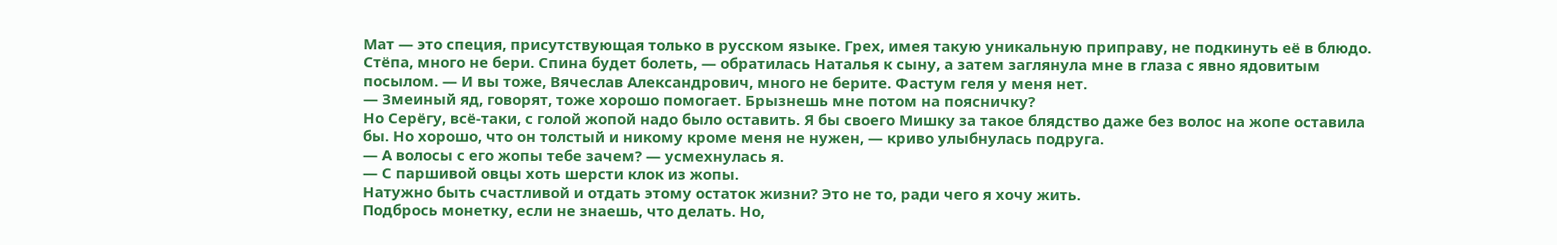Мат — это специя, присутствующая только в русском языке. Грех, имея такую уникальную приправу, не подкинуть её в блюдо.
Стёпа, много не бери. Спина будет болеть, — обратилась Наталья к сыну, а затем заглянула мне в глаза с явно ядовитым посылом. — И вы тоже, Вячеслав Александрович, много не берите. Фастум геля у меня нет.
— Змеиный яд, говорят, тоже хорошо помогает. Брызнешь мне потом на поясничку?
Но Серёгу, всё-таки, с голой жопой надо было оставить. Я бы своего Мишку за такое блядство даже без волос на жопе оставила бы. Но хорошо, что он толстый и никому кроме меня не нужен, — криво улыбнулась подруга.
— А волосы с его жопы тебе зачем? — усмехнулась я.
— С паршивой овцы хоть шерсти клок из жопы.
Натужно быть счастливой и отдать этому остаток жизни? Это не то, ради чего я хочу жить.
Подбрось монетку, если не знаешь, что делать. Но,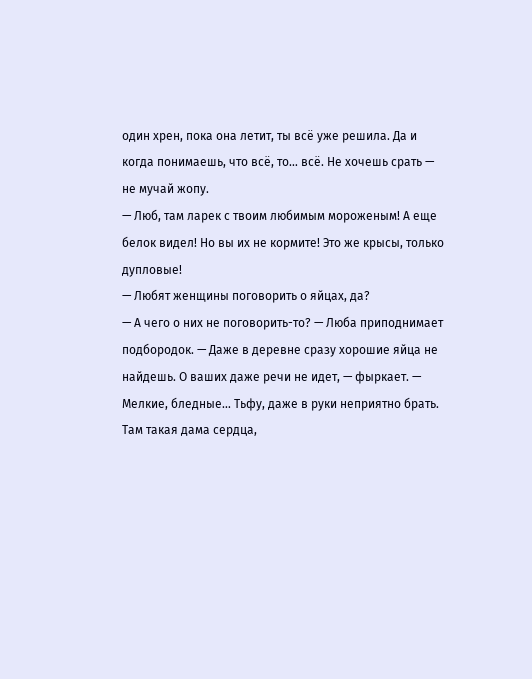один хрен, пока она летит, ты всё уже решила. Да и когда понимаешь, что всё, то… всё. Не хочешь срать — не мучай жопу.
— Люб, там ларек с твоим любимым мороженым! А еще белок видел! Но вы их не кормите! Это же крысы, только дупловые!
— Любят женщины поговорить о яйцах, да?
— А чего о них не поговорить-то? — Люба приподнимает подбородок. — Даже в деревне сразу хорошие яйца не найдешь. О ваших даже речи не идет, — фыркает. — Мелкие, бледные… Тьфу, даже в руки неприятно брать.
Там такая дама сердца,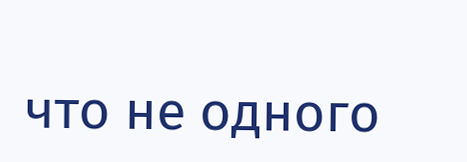что не одного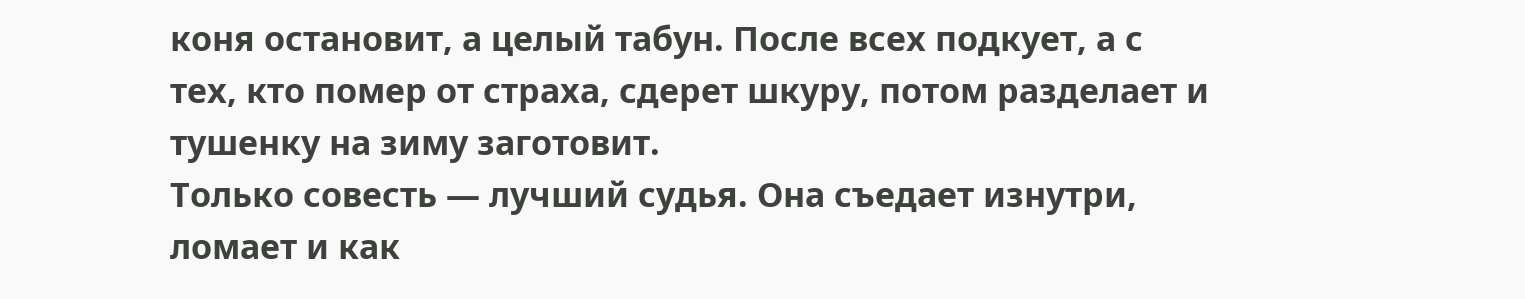коня остановит, а целый табун. После всех подкует, а с тех, кто помер от страха, сдерет шкуру, потом разделает и тушенку на зиму заготовит.
Только совесть — лучший судья. Она съедает изнутри, ломает и как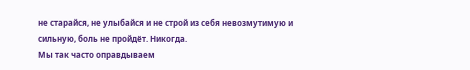не старайся, не улыбайся и не строй из себя невозмутимую и сильную, боль не пройдёт. Никогда.
Мы так часто оправдываем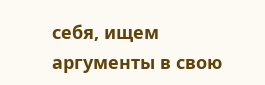себя, ищем аргументы в свою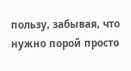пользу, забывая, что нужно порой просто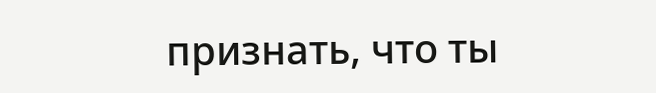признать, что ты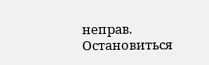неправ. Остановиться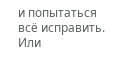и попытаться всё исправить. Или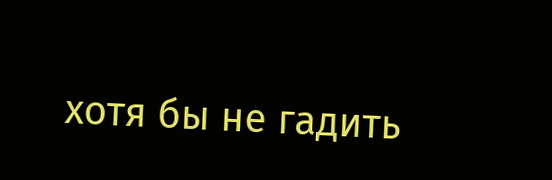хотя бы не гадить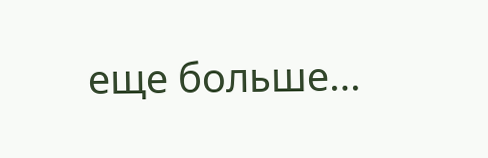еще больше…